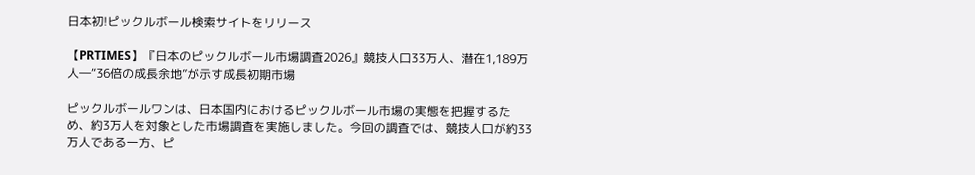日本初!ピックルボール検索サイトをリリース

【PRTIMES】『日本のピックルボール市場調査2026』競技人口33万人、潜在1,189万人―“36倍の成長余地”が示す成長初期市場

ピックルボールワンは、日本国内におけるピックルボール市場の実態を把握するため、約3万人を対象とした市場調査を実施しました。今回の調査では、競技人口が約33万人である一方、ピ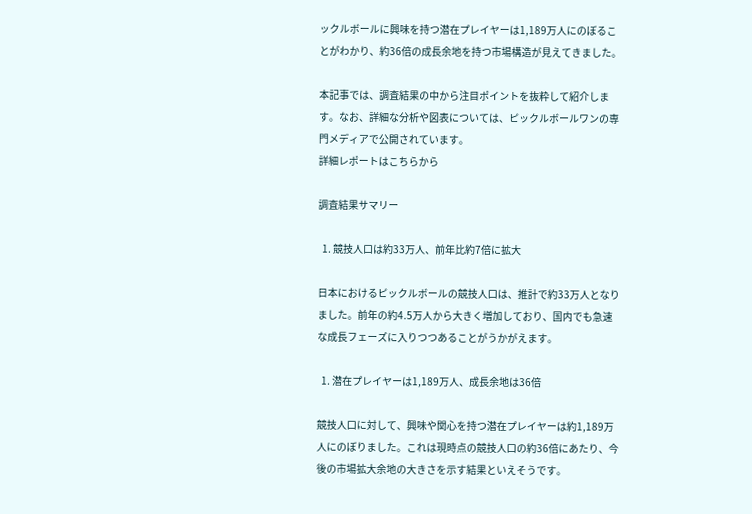ックルボールに興味を持つ潜在プレイヤーは1,189万人にのぼることがわかり、約36倍の成長余地を持つ市場構造が見えてきました。

本記事では、調査結果の中から注目ポイントを抜粋して紹介します。なお、詳細な分析や図表については、ピックルボールワンの専門メディアで公開されています。
詳細レポートはこちらから

調査結果サマリー

  1. 競技人口は約33万人、前年比約7倍に拡大

日本におけるピックルボールの競技人口は、推計で約33万人となりました。前年の約4.5万人から大きく増加しており、国内でも急速な成長フェーズに入りつつあることがうかがえます。

  1. 潜在プレイヤーは1,189万人、成長余地は36倍

競技人口に対して、興味や関心を持つ潜在プレイヤーは約1,189万人にのぼりました。これは現時点の競技人口の約36倍にあたり、今後の市場拡大余地の大きさを示す結果といえそうです。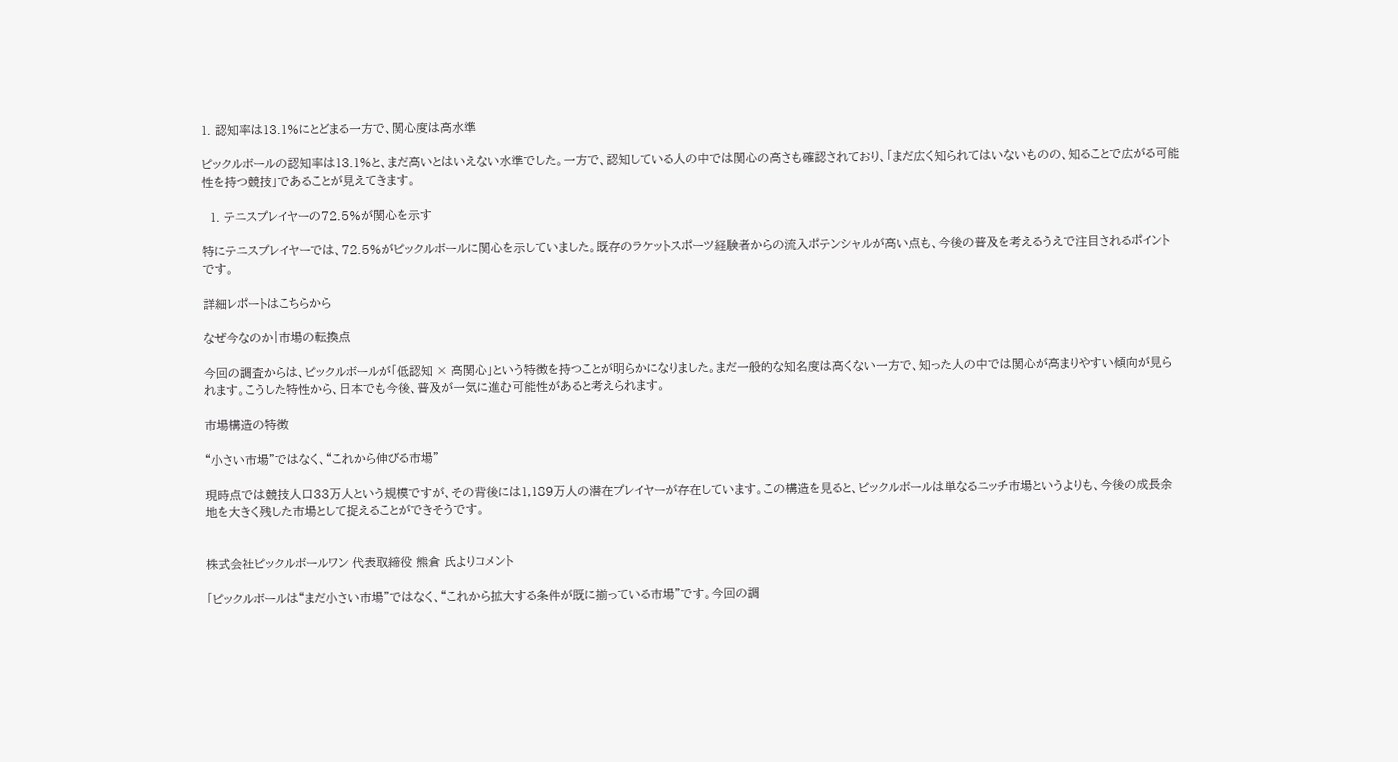1. 認知率は13.1%にとどまる一方で、関心度は高水準

ピックルボールの認知率は13.1%と、まだ高いとはいえない水準でした。一方で、認知している人の中では関心の高さも確認されており、「まだ広く知られてはいないものの、知ることで広がる可能性を持つ競技」であることが見えてきます。

  1. テニスプレイヤーの72.5%が関心を示す

特にテニスプレイヤーでは、72.5%がピックルボールに関心を示していました。既存のラケットスポーツ経験者からの流入ポテンシャルが高い点も、今後の普及を考えるうえで注目されるポイントです。

詳細レポートはこちらから

なぜ今なのか|市場の転換点

今回の調査からは、ピックルボールが「低認知 × 高関心」という特徴を持つことが明らかになりました。まだ一般的な知名度は高くない一方で、知った人の中では関心が高まりやすい傾向が見られます。こうした特性から、日本でも今後、普及が一気に進む可能性があると考えられます。

市場構造の特徴

“小さい市場”ではなく、“これから伸びる市場”

現時点では競技人口33万人という規模ですが、その背後には1,189万人の潜在プレイヤーが存在しています。この構造を見ると、ピックルボールは単なるニッチ市場というよりも、今後の成長余地を大きく残した市場として捉えることができそうです。


株式会社ピックルボールワン 代表取締役 熊倉 氏よりコメント

「ピックルボールは“まだ小さい市場”ではなく、“これから拡大する条件が既に揃っている市場”です。今回の調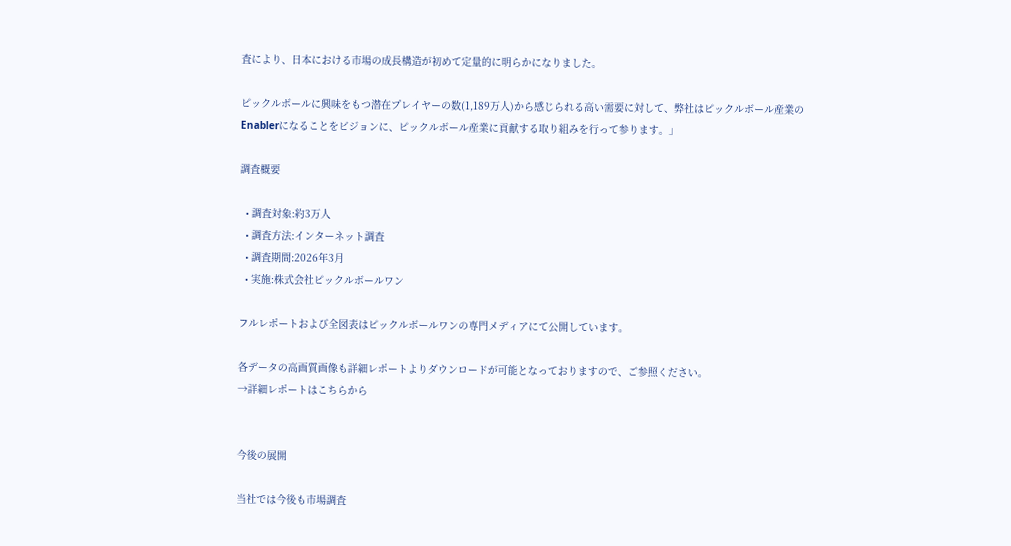査により、日本における市場の成長構造が初めて定量的に明らかになりました。

ピックルボールに興味をもつ潜在プレイヤーの数(1,189万人)から感じられる高い需要に対して、弊社はピックルボール産業のEnablerになることをビジョンに、ピックルボール産業に貢献する取り組みを行って参ります。」

調査概要

  • 調査対象:約3万人
  • 調査方法:インターネット調査
  • 調査期間:2026年3月
  • 実施:株式会社ピックルボールワン

フルレポートおよび全図表はピックルボールワンの専門メディアにて公開しています。

各データの高画質画像も詳細レポートよりダウンロードが可能となっておりますので、ご参照ください。
→詳細レポートはこちらから


今後の展開

当社では今後も市場調査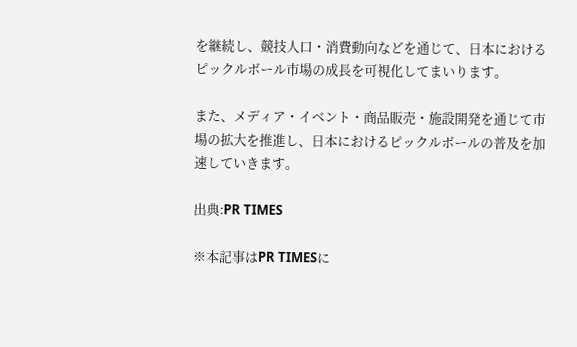を継続し、競技人口・消費動向などを通じて、日本におけるピックルボール市場の成長を可視化してまいります。

また、メディア・イベント・商品販売・施設開発を通じて市場の拡大を推進し、日本におけるピックルボールの普及を加速していきます。

出典:PR TIMES

※本記事はPR TIMESに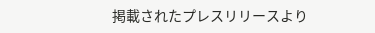掲載されたプレスリリースより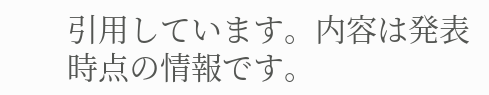引用しています。内容は発表時点の情報です。